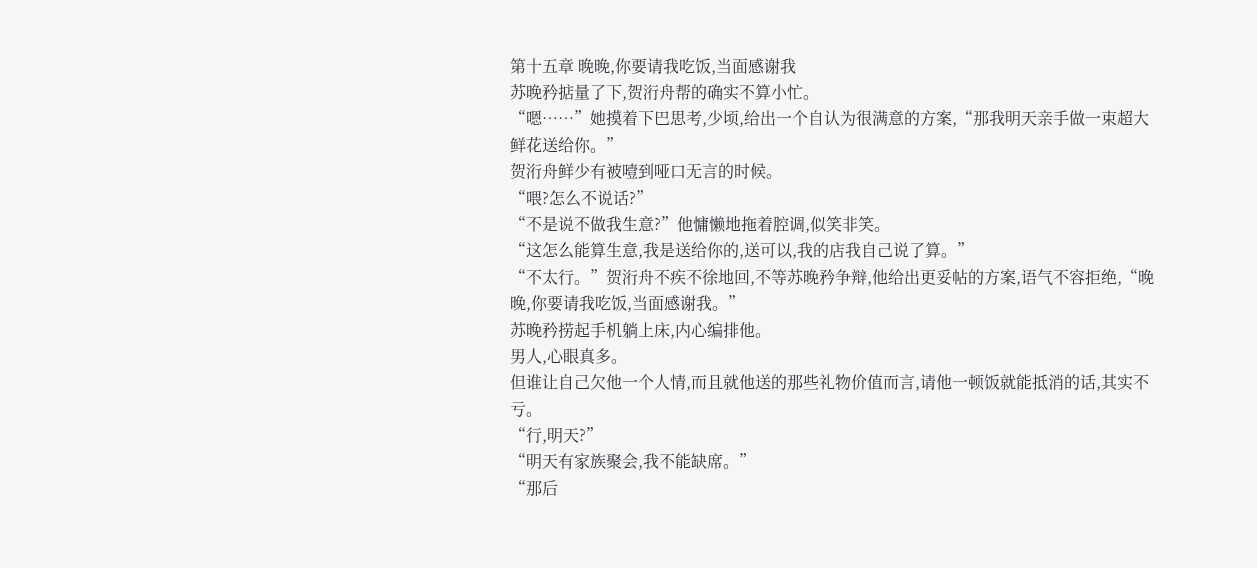第十五章 晚晚,你要请我吃饭,当面感谢我
苏晚矜掂量了下,贺洐舟帮的确实不算小忙。
“嗯……”她摸着下巴思考,少顷,给出一个自认为很满意的方案,“那我明天亲手做一束超大鲜花送给你。”
贺洐舟鲜少有被噎到哑口无言的时候。
“喂?怎么不说话?”
“不是说不做我生意?”他慵懒地拖着腔调,似笑非笑。
“这怎么能算生意,我是送给你的,送可以,我的店我自己说了算。”
“不太行。”贺洐舟不疾不徐地回,不等苏晚矜争辩,他给出更妥帖的方案,语气不容拒绝,“晚晚,你要请我吃饭,当面感谢我。”
苏晚矜捞起手机躺上床,内心编排他。
男人,心眼真多。
但谁让自己欠他一个人情,而且就他送的那些礼物价值而言,请他一顿饭就能抵消的话,其实不亏。
“行,明天?”
“明天有家族聚会,我不能缺席。”
“那后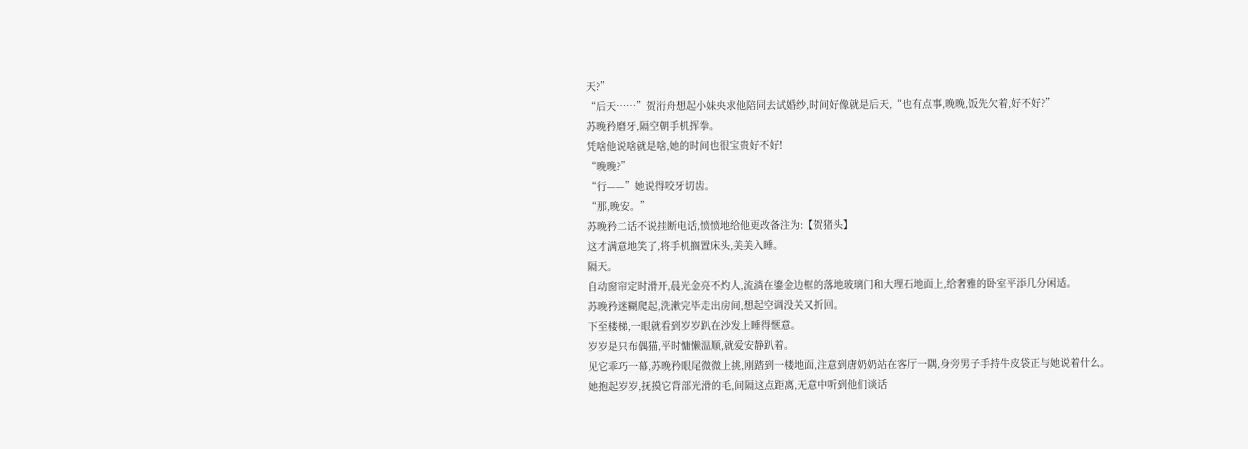天?”
“后天……”贺洐舟想起小妹央求他陪同去试婚纱,时间好像就是后天,“也有点事,晚晚,饭先欠着,好不好?”
苏晚矜磨牙,隔空朝手机挥拳。
凭啥他说啥就是啥,她的时间也很宝贵好不好!
“晚晚?”
“行——”她说得咬牙切齿。
“那,晚安。”
苏晚矜二话不说挂断电话,愤愤地给他更改备注为:【贺猪头】
这才满意地笑了,将手机搁置床头,美美入睡。
隔天。
自动窗帘定时滑开,晨光金亮不灼人,流淌在鎏金边框的落地玻璃门和大理石地面上,给奢雅的卧室平添几分闲适。
苏晚矜迷糊爬起,洗漱完毕走出房间,想起空调没关又折回。
下至楼梯,一眼就看到岁岁趴在沙发上睡得惬意。
岁岁是只布偶猫,平时慵懒温顺,就爱安静趴着。
见它乖巧一幕,苏晚矜眼尾微微上挑,刚踏到一楼地面,注意到唐奶奶站在客厅一隅,身旁男子手持牛皮袋正与她说着什么。
她抱起岁岁,抚摸它背部光滑的毛,间隔这点距离,无意中听到他们谈话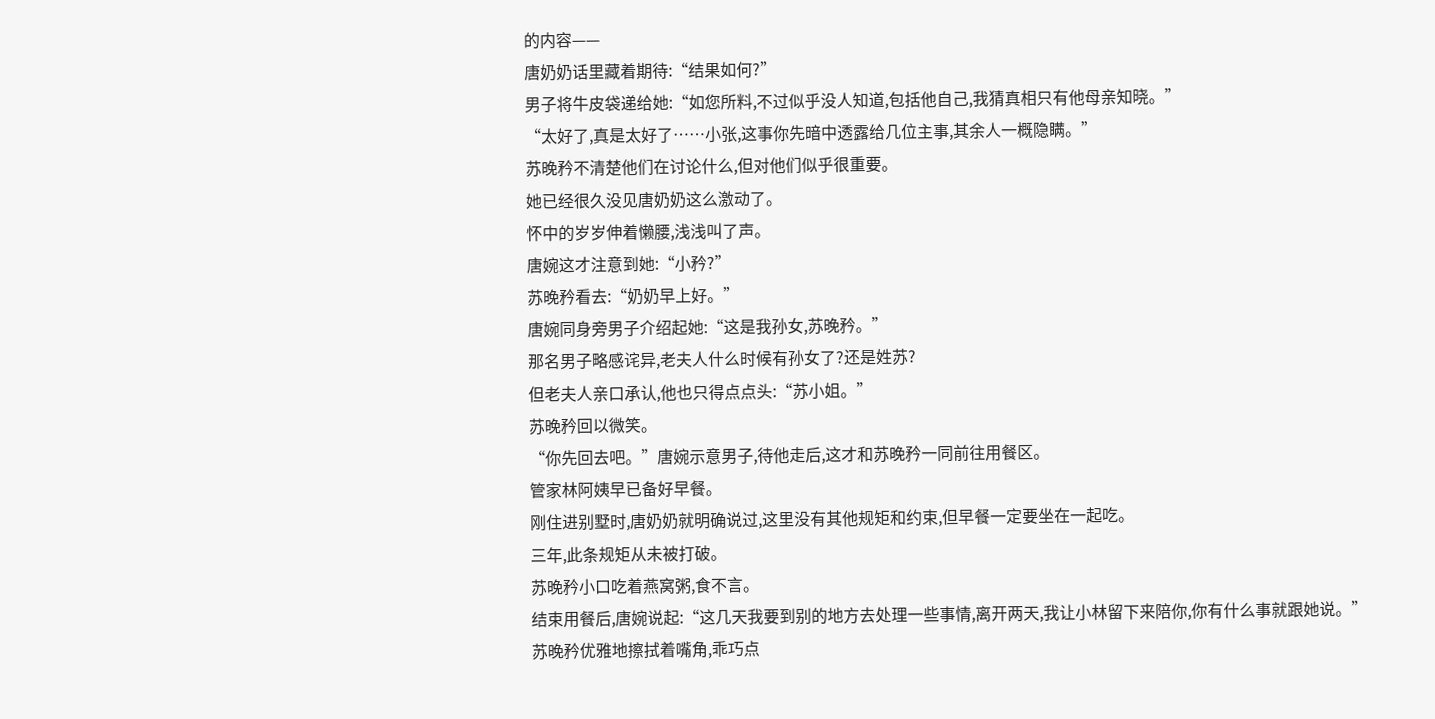的内容——
唐奶奶话里藏着期待:“结果如何?”
男子将牛皮袋递给她:“如您所料,不过似乎没人知道,包括他自己,我猜真相只有他母亲知晓。”
“太好了,真是太好了……小张,这事你先暗中透露给几位主事,其余人一概隐瞒。”
苏晚矜不清楚他们在讨论什么,但对他们似乎很重要。
她已经很久没见唐奶奶这么激动了。
怀中的岁岁伸着懒腰,浅浅叫了声。
唐婉这才注意到她:“小矜?”
苏晚矜看去:“奶奶早上好。”
唐婉同身旁男子介绍起她:“这是我孙女,苏晚矜。”
那名男子略感诧异,老夫人什么时候有孙女了?还是姓苏?
但老夫人亲口承认,他也只得点点头:“苏小姐。”
苏晚矜回以微笑。
“你先回去吧。”唐婉示意男子,待他走后,这才和苏晚矜一同前往用餐区。
管家林阿姨早已备好早餐。
刚住进别墅时,唐奶奶就明确说过,这里没有其他规矩和约束,但早餐一定要坐在一起吃。
三年,此条规矩从未被打破。
苏晚矜小口吃着燕窝粥,食不言。
结束用餐后,唐婉说起:“这几天我要到别的地方去处理一些事情,离开两天,我让小林留下来陪你,你有什么事就跟她说。”
苏晚矜优雅地擦拭着嘴角,乖巧点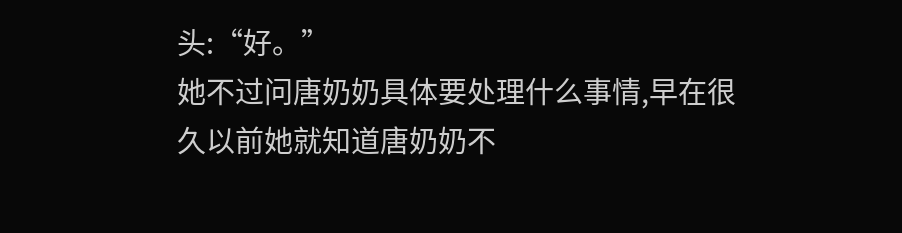头:“好。”
她不过问唐奶奶具体要处理什么事情,早在很久以前她就知道唐奶奶不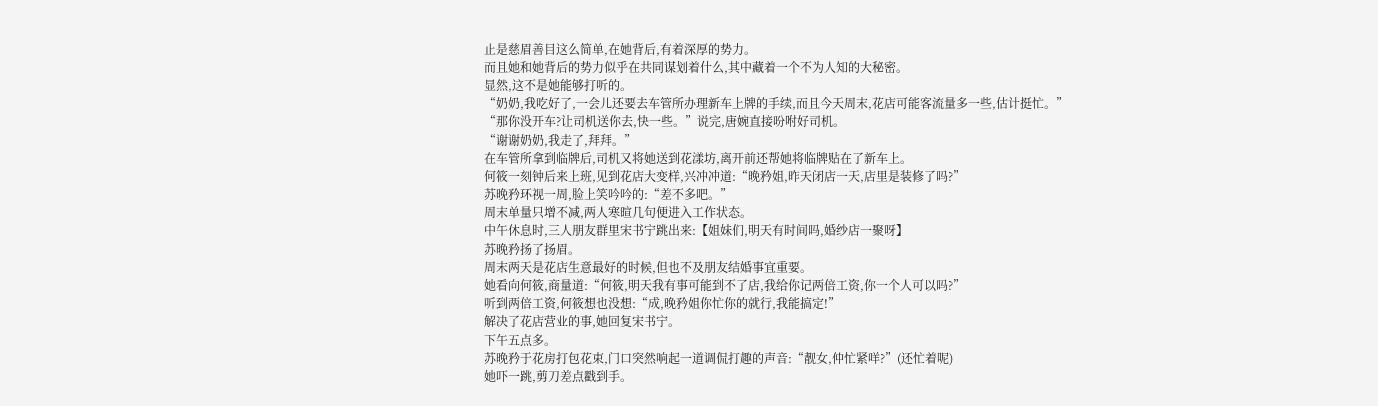止是慈眉善目这么简单,在她背后,有着深厚的势力。
而且她和她背后的势力似乎在共同谋划着什么,其中藏着一个不为人知的大秘密。
显然,这不是她能够打听的。
“奶奶,我吃好了,一会儿还要去车管所办理新车上牌的手续,而且今天周末,花店可能客流量多一些,估计挺忙。”
“那你没开车?让司机送你去,快一些。”说完,唐婉直接吩咐好司机。
“谢谢奶奶,我走了,拜拜。”
在车管所拿到临牌后,司机又将她送到花漾坊,离开前还帮她将临牌贴在了新车上。
何筱一刻钟后来上班,见到花店大变样,兴冲冲道:“晚矜姐,昨天闭店一天,店里是装修了吗?”
苏晚矜环视一周,脸上笑吟吟的:“差不多吧。”
周末单量只增不减,两人寒暄几句便进入工作状态。
中午休息时,三人朋友群里宋书宁跳出来:【姐妹们,明天有时间吗,婚纱店一聚呀】
苏晚矜扬了扬眉。
周末两天是花店生意最好的时候,但也不及朋友结婚事宜重要。
她看向何筱,商量道:“何筱,明天我有事可能到不了店,我给你记两倍工资,你一个人可以吗?”
听到两倍工资,何筱想也没想:“成,晚矜姐你忙你的就行,我能搞定!”
解决了花店营业的事,她回复宋书宁。
下午五点多。
苏晚矜于花房打包花束,门口突然响起一道调侃打趣的声音:“靓女,仲忙紧咩?”(还忙着呢)
她吓一跳,剪刀差点戳到手。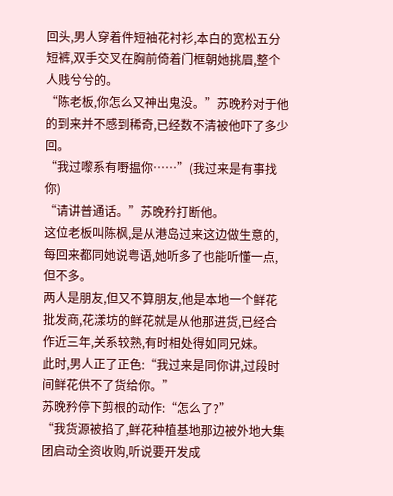回头,男人穿着件短袖花衬衫,本白的宽松五分短裤,双手交叉在胸前倚着门框朝她挑眉,整个人贱兮兮的。
“陈老板,你怎么又神出鬼没。”苏晚矜对于他的到来并不感到稀奇,已经数不清被他吓了多少回。
“我过嚟系有嘢揾你……”(我过来是有事找你)
“请讲普通话。”苏晚矜打断他。
这位老板叫陈枫,是从港岛过来这边做生意的,每回来都同她说粤语,她听多了也能听懂一点,但不多。
两人是朋友,但又不算朋友,他是本地一个鲜花批发商,花漾坊的鲜花就是从他那进货,已经合作近三年,关系较熟,有时相处得如同兄妹。
此时,男人正了正色:“我过来是同你讲,过段时间鲜花供不了货给你。”
苏晚矜停下剪根的动作:“怎么了?”
“我货源被掐了,鲜花种植基地那边被外地大集团启动全资收购,听说要开发成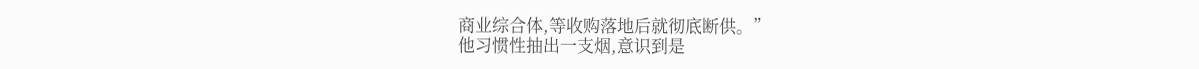商业综合体,等收购落地后就彻底断供。”
他习惯性抽出一支烟,意识到是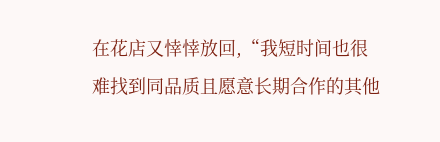在花店又悻悻放回,“我短时间也很难找到同品质且愿意长期合作的其他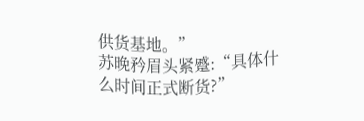供货基地。”
苏晚矜眉头紧蹙:“具体什么时间正式断货?”